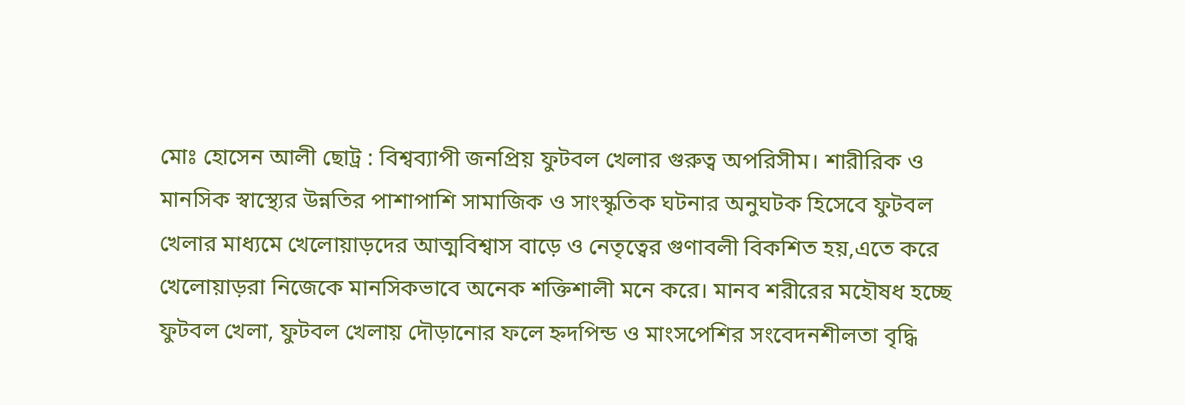মোঃ হোসেন আলী ছোট্র : বিশ্বব্যাপী জনপ্রিয় ফুটবল খেলার গুরুত্ব অপরিসীম। শারীরিক ও মানসিক স্বাস্থ্যের উন্নতির পাশাপাশি সামাজিক ও সাংস্কৃতিক ঘটনার অনুঘটক হিসেবে ফুটবল খেলার মাধ্যমে খেলোয়াড়দের আত্মবিশ্বাস বাড়ে ও নেতৃত্বের গুণাবলী বিকশিত হয়,এতে করে খেলোয়াড়রা নিজেকে মানসিকভাবে অনেক শক্তিশালী মনে করে। মানব শরীরের মহৌষধ হচ্ছে ফুটবল খেলা, ফুটবল খেলায় দৌড়ানোর ফলে হ্নদপিন্ড ও মাংসপেশির সংবেদনশীলতা বৃদ্ধি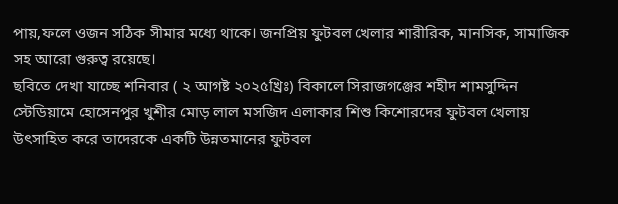পায়,ফলে ওজন সঠিক সীমার মধ্যে থাকে। জনপ্রিয় ফুটবল খেলার শারীরিক, মানসিক, সামাজিক সহ আরো গুরুত্ব রয়েছে।
ছবিতে দেখা যাচ্ছে শনিবার ( ২ আগষ্ট ২০২৫খ্রিঃ) বিকালে সিরাজগঞ্জের শহীদ শামসুদ্দিন স্টেডিয়ামে হোসেনপুর খুশীর মোড় লাল মসজিদ এলাকার শিশু কিশোরদের ফুটবল খেলায় উৎসাহিত করে তাদেরকে একটি উন্নতমানের ফুটবল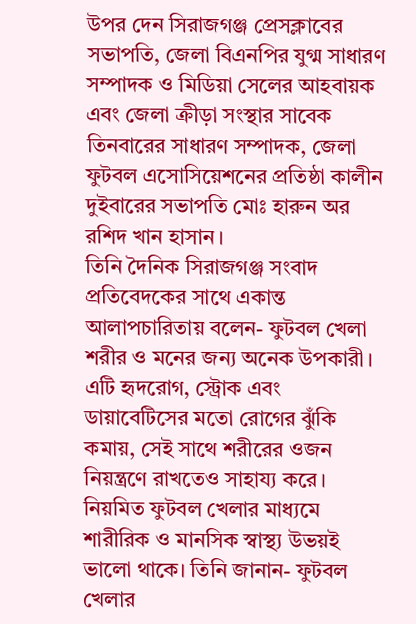উপর দেন সিরাজগঞ্জ প্রেসক্লাবের সভাপতি, জেলা বিএনপির যুগ্ম সাধারণ সম্পাদক ও মিডিয়া সেলের আহবায়ক এবং জেলা ক্রীড়া সংস্থার সাবেক তিনবারের সাধারণ সম্পাদক, জেলা ফুটবল এসোসিয়েশনের প্রতিষ্ঠা কালীন দুইবারের সভাপতি মোঃ হারুন অর রশিদ খান হাসান।
তিনি দৈনিক সিরাজগঞ্জ সংবাদ প্রতিবেদকের সাথে একান্ত আলাপচারিতায় বলেন- ফুটবল খেলা শরীর ও মনের জন্য অনেক উপকারী। এটি হৃদরোগ, স্ট্রোক এবং ডায়াবেটিসের মতো রোগের ঝুঁকি কমায়, সেই সাথে শরীরের ওজন নিয়ন্ত্রণে রাখতেও সাহায্য করে। নিয়মিত ফুটবল খেলার মাধ্যমে শারীরিক ও মানসিক স্বাস্থ্য উভয়ই ভালো থাকে। তিনি জানান- ফুটবল খেলার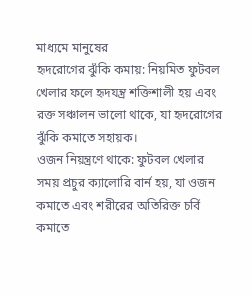মাধ্যমে মানুষের
হৃদরোগের ঝুঁকি কমায়: নিয়মিত ফুটবল খেলার ফলে হৃদযন্ত্র শক্তিশালী হয় এবং রক্ত সঞ্চালন ভালো থাকে, যা হৃদরোগের ঝুঁকি কমাতে সহায়ক।
ওজন নিয়ন্ত্রণে থাকে: ফুটবল খেলার সময় প্রচুর ক্যালোরি বার্ন হয়, যা ওজন কমাতে এবং শরীরের অতিরিক্ত চর্বি কমাতে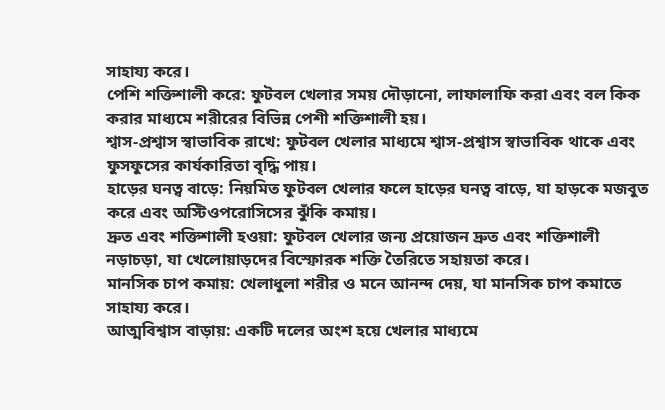সাহায্য করে।
পেশি শক্তিশালী করে: ফুটবল খেলার সময় দৌড়ানো, লাফালাফি করা এবং বল কিক করার মাধ্যমে শরীরের বিভিন্ন পেশী শক্তিশালী হয়।
শ্বাস-প্রশ্বাস স্বাভাবিক রাখে: ফুটবল খেলার মাধ্যমে শ্বাস-প্রশ্বাস স্বাভাবিক থাকে এবং ফুসফুসের কার্যকারিতা বৃদ্ধি পায়।
হাড়ের ঘনত্ব বাড়ে: নিয়মিত ফুটবল খেলার ফলে হাড়ের ঘনত্ব বাড়ে, যা হাড়কে মজবুত করে এবং অস্টিওপরোসিসের ঝুঁকি কমায়।
দ্রুত এবং শক্তিশালী হওয়া: ফুটবল খেলার জন্য প্রয়োজন দ্রুত এবং শক্তিশালী নড়াচড়া, যা খেলোয়াড়দের বিস্ফোরক শক্তি তৈরিতে সহায়তা করে।
মানসিক চাপ কমায়: খেলাধুলা শরীর ও মনে আনন্দ দেয়, যা মানসিক চাপ কমাতে সাহায্য করে।
আত্মবিশ্বাস বাড়ায়: একটি দলের অংশ হয়ে খেলার মাধ্যমে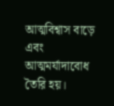আত্মবিশ্বাস বাড়ে এবং আত্মমর্যাদাবোধ তৈরি হয়।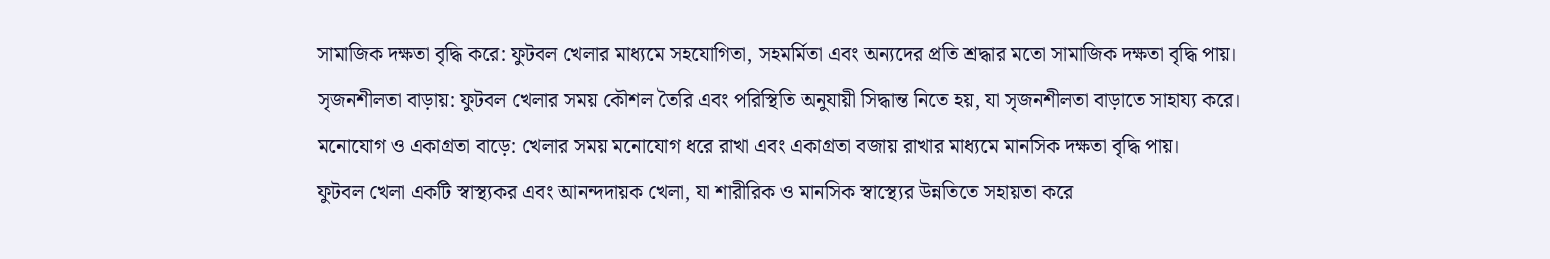সামাজিক দক্ষতা বৃদ্ধি করে: ফুটবল খেলার মাধ্যমে সহযোগিতা, সহমর্মিতা এবং অন্যদের প্রতি শ্রদ্ধার মতো সামাজিক দক্ষতা বৃদ্ধি পায়।
সৃজনশীলতা বাড়ায়: ফুটবল খেলার সময় কৌশল তৈরি এবং পরিস্থিতি অনুযায়ী সিদ্ধান্ত নিতে হয়, যা সৃজনশীলতা বাড়াতে সাহায্য করে।
মনোযোগ ও একাগ্রতা বাড়ে: খেলার সময় মনোযোগ ধরে রাখা এবং একাগ্রতা বজায় রাখার মাধ্যমে মানসিক দক্ষতা বৃদ্ধি পায়।
ফুটবল খেলা একটি স্বাস্থ্যকর এবং আনন্দদায়ক খেলা, যা শারীরিক ও মানসিক স্বাস্থ্যের উন্নতিতে সহায়তা করে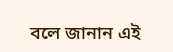বলে জানান এই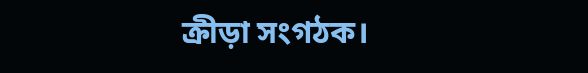ক্রীড়া সংগঠক।